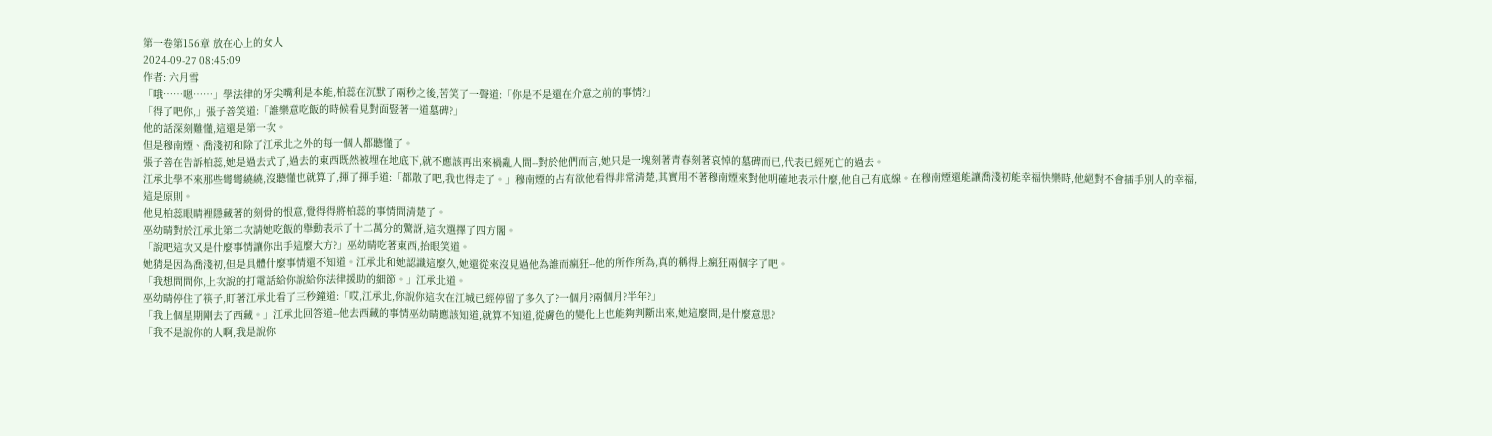第一卷第156章 放在心上的女人
2024-09-27 08:45:09
作者: 六月雪
「哦……嗯……」學法律的牙尖嘴利是本能,柏蕊在沉默了兩秒之後,苦笑了一聲道:「你是不是還在介意之前的事情?」
「得了吧你,」張子善笑道:「誰樂意吃飯的時候看見對面豎著一道墓碑?」
他的話深刻難懂,這還是第一次。
但是穆南煙、喬淺初和除了江承北之外的每一個人都聽懂了。
張子善在告訴柏蕊,她是過去式了,過去的東西既然被埋在地底下,就不應該再出來禍亂人間--對於他們而言,她只是一塊刻著青春刻著哀悼的墓碑而已,代表已經死亡的過去。
江承北學不來那些彎彎繞繞,沒聽懂也就算了,揮了揮手道:「都散了吧,我也得走了。」穆南煙的占有欲他看得非常清楚,其實用不著穆南煙來對他明確地表示什麼,他自己有底線。在穆南煙還能讓喬淺初能幸福快樂時,他絕對不會插手別人的幸福,這是原則。
他見柏蕊眼睛裡隱藏著的刻骨的恨意,覺得得將柏蕊的事情問清楚了。
巫幼晴對於江承北第二次請她吃飯的舉動表示了十二萬分的驚訝,這次選擇了四方閣。
「說吧這次又是什麼事情讓你出手這麼大方?」巫幼晴吃著東西,抬眼笑道。
她猜是因為喬淺初,但是具體什麼事情還不知道。江承北和她認識這麼久,她還從來沒見過他為誰而瘋狂--他的所作所為,真的稱得上瘋狂兩個字了吧。
「我想問問你,上次說的打電話給你說給你法律援助的細節。」江承北道。
巫幼晴停住了筷子,盯著江承北看了三秒鐘道:「哎,江承北,你說你這次在江城已經停留了多久了?一個月?兩個月?半年?」
「我上個星期剛去了西藏。」江承北回答道--他去西藏的事情巫幼晴應該知道,就算不知道,從膚色的變化上也能夠判斷出來,她這麼問,是什麼意思?
「我不是說你的人啊,我是說你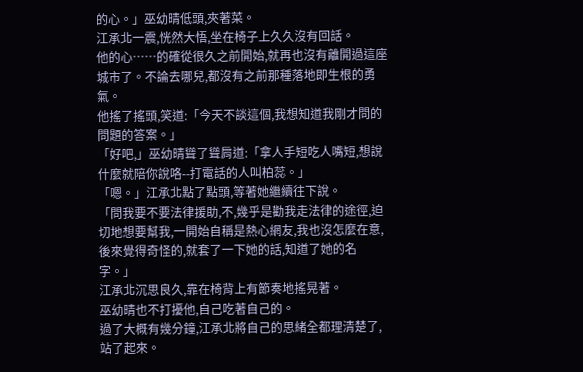的心。」巫幼晴低頭,夾著菜。
江承北一震,恍然大悟,坐在椅子上久久沒有回話。
他的心……的確從很久之前開始,就再也沒有離開過這座城市了。不論去哪兒,都沒有之前那種落地即生根的勇氣。
他搖了搖頭,笑道:「今天不談這個,我想知道我剛才問的問題的答案。」
「好吧,」巫幼晴聳了聳肩道:「拿人手短吃人嘴短,想說什麼就陪你說咯--打電話的人叫柏蕊。」
「嗯。」江承北點了點頭,等著她繼續往下說。
「問我要不要法律援助,不,幾乎是勸我走法律的途徑,迫切地想要幫我,一開始自稱是熱心網友,我也沒怎麼在意,後來覺得奇怪的,就套了一下她的話,知道了她的名字。」
江承北沉思良久,靠在椅背上有節奏地搖晃著。
巫幼晴也不打擾他,自己吃著自己的。
過了大概有幾分鐘,江承北將自己的思緒全都理清楚了,站了起來。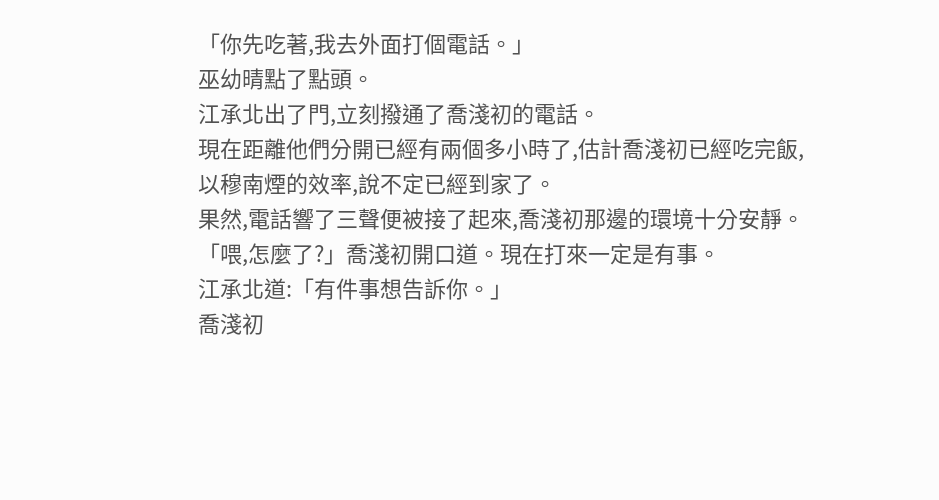「你先吃著,我去外面打個電話。」
巫幼晴點了點頭。
江承北出了門,立刻撥通了喬淺初的電話。
現在距離他們分開已經有兩個多小時了,估計喬淺初已經吃完飯,以穆南煙的效率,說不定已經到家了。
果然,電話響了三聲便被接了起來,喬淺初那邊的環境十分安靜。
「喂,怎麼了?」喬淺初開口道。現在打來一定是有事。
江承北道:「有件事想告訴你。」
喬淺初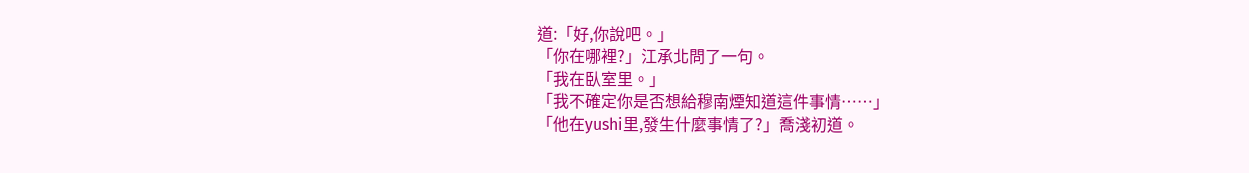道:「好,你說吧。」
「你在哪裡?」江承北問了一句。
「我在臥室里。」
「我不確定你是否想給穆南煙知道這件事情……」
「他在yushi里,發生什麼事情了?」喬淺初道。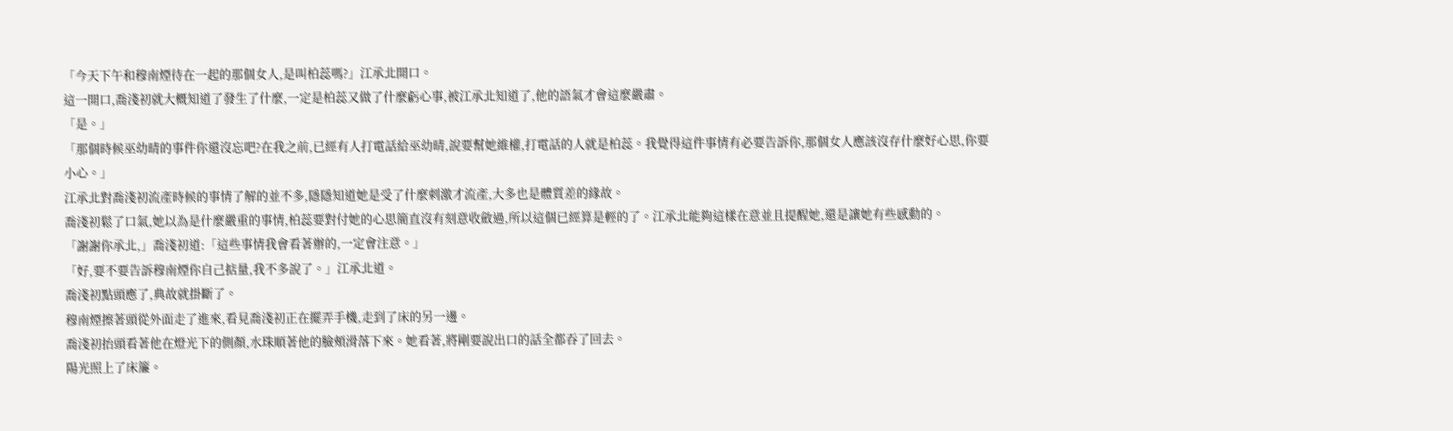「今天下午和穆南煙待在一起的那個女人,是叫柏蕊嗎?」江承北開口。
這一開口,喬淺初就大概知道了發生了什麼,一定是柏蕊又做了什麼虧心事,被江承北知道了,他的語氣才會這麼嚴肅。
「是。」
「那個時候巫幼晴的事件你還沒忘吧?在我之前,已經有人打電話給巫幼晴,說要幫她維權,打電話的人就是柏蕊。我覺得這件事情有必要告訴你,那個女人應該沒存什麼好心思,你要小心。」
江承北對喬淺初流產時候的事情了解的並不多,隱隱知道她是受了什麼刺激才流產,大多也是體質差的緣故。
喬淺初鬆了口氣,她以為是什麼嚴重的事情,柏蕊要對付她的心思簡直沒有刻意收斂過,所以這個已經算是輕的了。江承北能夠這樣在意並且提醒她,還是讓她有些感動的。
「謝謝你承北,」喬淺初道:「這些事情我會看著辦的,一定會注意。」
「好,要不要告訴穆南煙你自己掂量,我不多說了。」江承北道。
喬淺初點頭應了,典故就掛斷了。
穆南煙擦著頭從外面走了進來,看見喬淺初正在擺弄手機,走到了床的另一邊。
喬淺初抬頭看著他在燈光下的側顏,水珠順著他的臉頰滑落下來。她看著,將剛要說出口的話全都吞了回去。
陽光照上了床簾。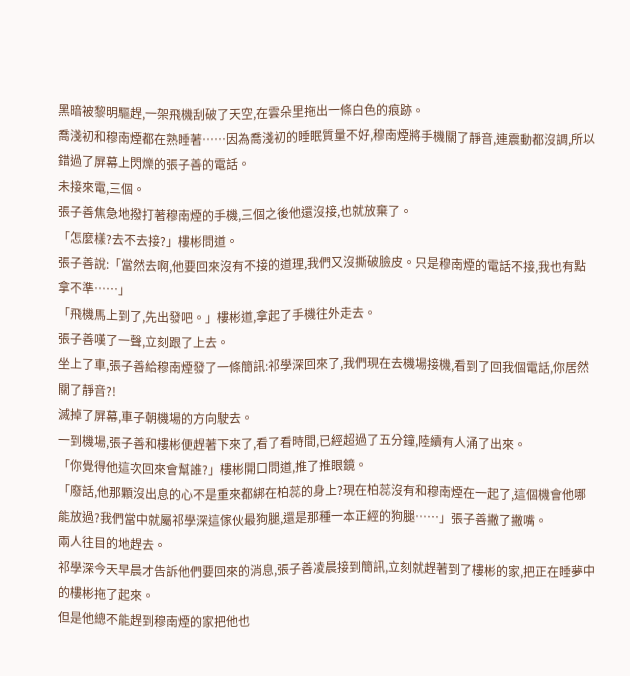黑暗被黎明驅趕,一架飛機刮破了天空,在雲朵里拖出一條白色的痕跡。
喬淺初和穆南煙都在熟睡著……因為喬淺初的睡眠質量不好,穆南煙將手機關了靜音,連震動都沒調,所以錯過了屏幕上閃爍的張子善的電話。
未接來電,三個。
張子善焦急地撥打著穆南煙的手機,三個之後他還沒接,也就放棄了。
「怎麼樣?去不去接?」樓彬問道。
張子善說:「當然去啊,他要回來沒有不接的道理,我們又沒撕破臉皮。只是穆南煙的電話不接,我也有點拿不準……」
「飛機馬上到了,先出發吧。」樓彬道,拿起了手機往外走去。
張子善嘆了一聲,立刻跟了上去。
坐上了車,張子善給穆南煙發了一條簡訊:祁學深回來了,我們現在去機場接機,看到了回我個電話,你居然關了靜音?!
滅掉了屏幕,車子朝機場的方向駛去。
一到機場,張子善和樓彬便趕著下來了,看了看時間,已經超過了五分鐘,陸續有人涌了出來。
「你覺得他這次回來會幫誰?」樓彬開口問道,推了推眼鏡。
「廢話,他那顆沒出息的心不是重來都綁在柏蕊的身上?現在柏蕊沒有和穆南煙在一起了,這個機會他哪能放過?我們當中就屬祁學深這傢伙最狗腿,還是那種一本正經的狗腿……」張子善撇了撇嘴。
兩人往目的地趕去。
祁學深今天早晨才告訴他們要回來的消息,張子善凌晨接到簡訊,立刻就趕著到了樓彬的家,把正在睡夢中的樓彬拖了起來。
但是他總不能趕到穆南煙的家把他也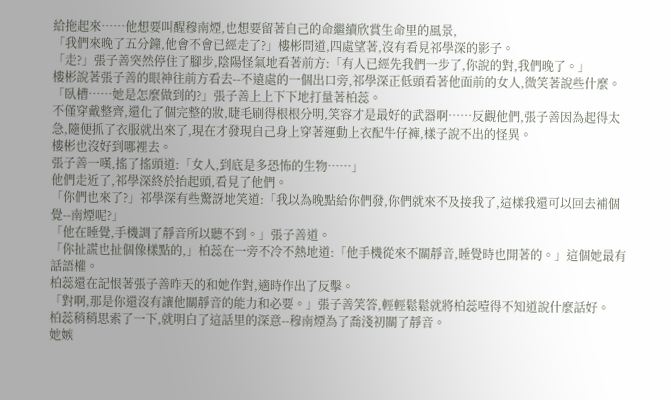給拖起來……他想要叫醒穆南煙,也想要留著自己的命繼續欣賞生命里的風景,
「我們來晚了五分鐘,他會不會已經走了?」樓彬問道,四處望著,沒有看見祁學深的影子。
「走?」張子善突然停住了腳步,陰陽怪氣地看著前方:「有人已經先我們一步了,你說的對,我們晚了。」
樓彬說著張子善的眼神往前方看去--不遠處的一個出口旁,祁學深正低頭看著他面前的女人,微笑著說些什麼。
「臥槽……她是怎麼做到的?」張子善上上下下地打量著柏蕊。
不僅穿戴整齊,還化了個完整的妝,睫毛刷得根根分明,笑容才是最好的武器啊……反觀他們,張子善因為起得太急,隨便抓了衣服就出來了,現在才發現自己身上穿著運動上衣配牛仔褲,樣子說不出的怪異。
樓彬也沒好到哪裡去。
張子善一嘆,搖了搖頭道:「女人,到底是多恐怖的生物……」
他們走近了,祁學深終於抬起頭,看見了他們。
「你們也來了?」祁學深有些驚訝地笑道:「我以為晚點給你們發,你們就來不及接我了,這樣我還可以回去補個覺--南煙呢?」
「他在睡覺,手機調了靜音所以聽不到。」張子善道。
「你扯謊也扯個像樣點的,」柏蕊在一旁不冷不熱地道:「他手機從來不關靜音,睡覺時也開著的。」這個她最有話語權。
柏蕊還在記恨著張子善昨天的和她作對,適時作出了反擊。
「對啊,那是你還沒有讓他關靜音的能力和必要。」張子善笑答,輕輕鬆鬆就將柏蕊噎得不知道說什麼話好。
柏蕊稍稍思索了一下,就明白了這話里的深意--穆南煙為了喬淺初關了靜音。
她嫉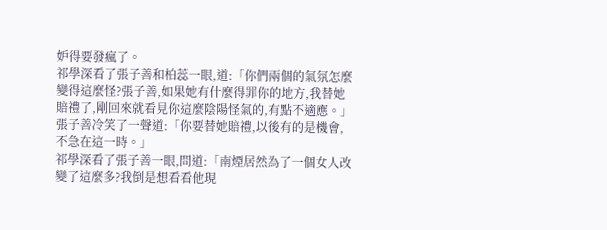妒得要發瘋了。
祁學深看了張子善和柏蕊一眼,道:「你們兩個的氣氛怎麼變得這麼怪?張子善,如果她有什麼得罪你的地方,我替她賠禮了,剛回來就看見你這麼陰陽怪氣的,有點不適應。」
張子善冷笑了一聲道:「你要替她賠禮,以後有的是機會,不急在這一時。」
祁學深看了張子善一眼,問道:「南煙居然為了一個女人改變了這麼多?我倒是想看看他現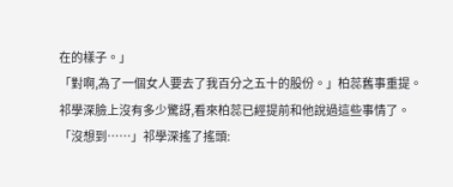在的樣子。」
「對啊,為了一個女人要去了我百分之五十的股份。」柏蕊舊事重提。
祁學深臉上沒有多少驚訝,看來柏蕊已經提前和他說過這些事情了。
「沒想到……」祁學深搖了搖頭: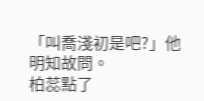「叫喬淺初是吧?」他明知故問。
柏蕊點了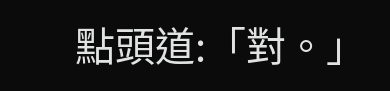點頭道:「對。」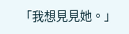「我想見見她。」